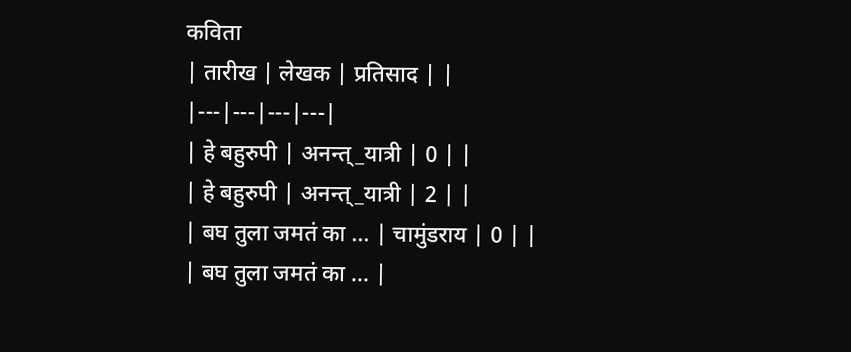कविता
| तारीख | लेखक | प्रतिसाद | |
|---|---|---|---|
| हे बहुरुपी | अनन्त्_यात्री | 0 | |
| हे बहुरुपी | अनन्त्_यात्री | 2 | |
| बघ तुला जमतं का ... | चामुंडराय | 0 | |
| बघ तुला जमतं का ... |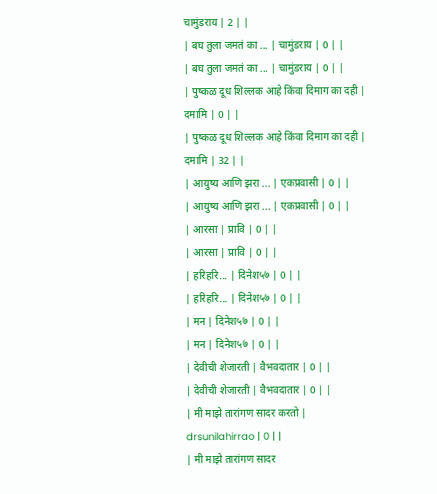चामुंडराय | 2 | |
| बघ तुला जमतं का ... | चामुंडराय | 0 | |
| बघ तुला जमतं का ... | चामुंडराय | 0 | |
| पुष्कळ दूध शिल्लक आहे किंवा दिमाग का दही | दमामि | 0 | |
| पुष्कळ दूध शिल्लक आहे किंवा दिमाग का दही | दमामि | 32 | |
| आयुष्य आणि झरा ... | एकप्रवासी | 0 | |
| आयुष्य आणि झरा ... | एकप्रवासी | 0 | |
| आरसा | प्रावि | 0 | |
| आरसा | प्रावि | 0 | |
| हरिहरि... | दिनेश५७ | 0 | |
| हरिहरि... | दिनेश५७ | 0 | |
| मन | दिनेश५७ | 0 | |
| मन | दिनेश५७ | 0 | |
| देवीची शेजारती | वैभवदातार | 0 | |
| देवीची शेजारती | वैभवदातार | 0 | |
| मी माझे तारांगण सादर करतो | drsunilahirrao | 0 | |
| मी माझे तारांगण सादर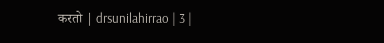करतो | drsunilahirrao | 3 |